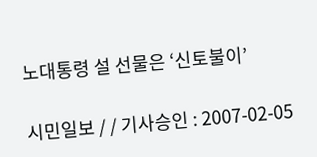노대통령 설 선물은 ‘신토불이’

시민일보 / / 기사승인 : 2007-02-05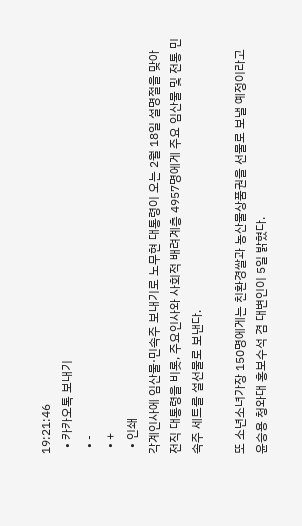19:21:46
  • 카카오톡 보내기
  • -
  • +
  • 인쇄
각계인사에 임산물·민속주 보내기로 노무현 대통령이 오는 2월 18일 설명절을 맞아 전직 대통령을 비롯, 주요인사와 사회적 배려계층 4957명에게 주요 임산물 및 전통 민속주 세트를 설선물로 보낸다.

또 소년소녀가장 150명에게는 친환경쌀과 농산물상품권을 선물로 보낼 예정이라고 윤승용 청와대 홍보수석 겸 대변인이 5일 밝혔다.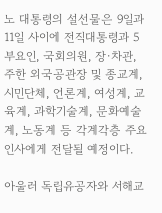노 대통령의 설선물은 9일과 11일 사이에 전직대통령과 5부요인, 국회의원, 장·차관, 주한 외국공관장 및 종교계, 시민단체, 언론계, 여성계, 교육계, 과학기술계, 문화예술계, 노동계 등 각계각층 주요 인사에게 전달될 예정이다.

아울러 독립유공자와 서해교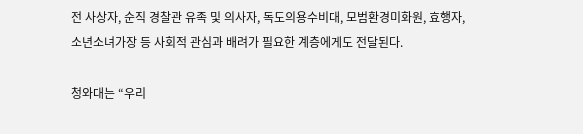전 사상자, 순직 경찰관 유족 및 의사자, 독도의용수비대, 모범환경미화원, 효행자, 소년소녀가장 등 사회적 관심과 배려가 필요한 계층에게도 전달된다.

청와대는 “우리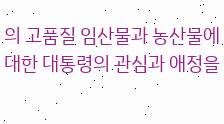의 고품질 임산물과 농산물에 대한 대통령의 관심과 애정을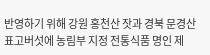반영하기 위해 강원 홍천산 잣과 경북 문경산 표고버섯에 농림부 지정 전통식품 명인 제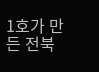1호가 만든 전북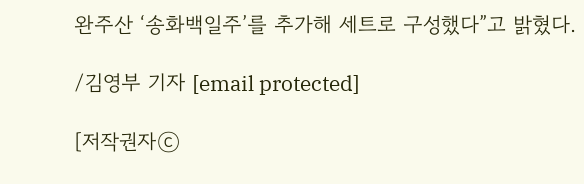완주산 ‘송화백일주’를 추가해 세트로 구성했다”고 밝혔다.

/김영부 기자 [email protected]

[저작권자ⓒ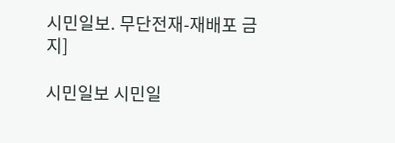시민일보. 무단전재-재배포 금지]

시민일보 시민일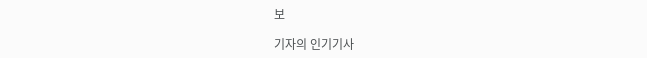보

기자의 인기기사